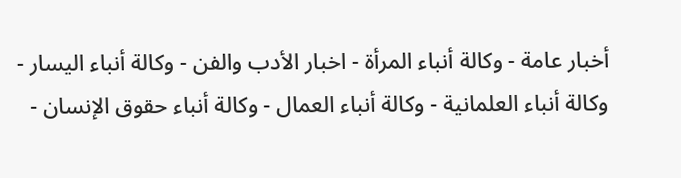أخبار عامة - وكالة أنباء المرأة - اخبار الأدب والفن - وكالة أنباء اليسار - وكالة أنباء العلمانية - وكالة أنباء العمال - وكالة أنباء حقوق الإنسان -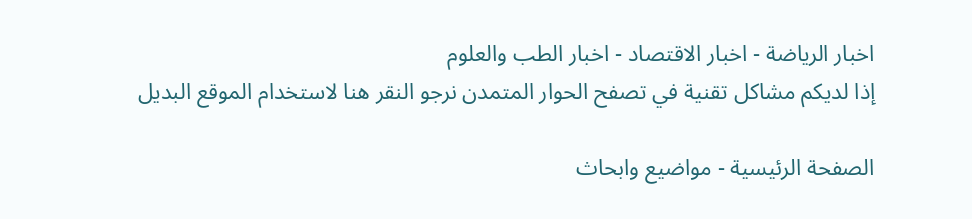اخبار الرياضة - اخبار الاقتصاد - اخبار الطب والعلوم
إذا لديكم مشاكل تقنية في تصفح الحوار المتمدن نرجو النقر هنا لاستخدام الموقع البديل

الصفحة الرئيسية - مواضيع وابحاث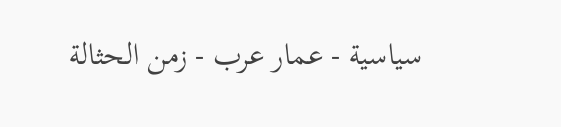سياسية - عمار عرب - زمن الحثالة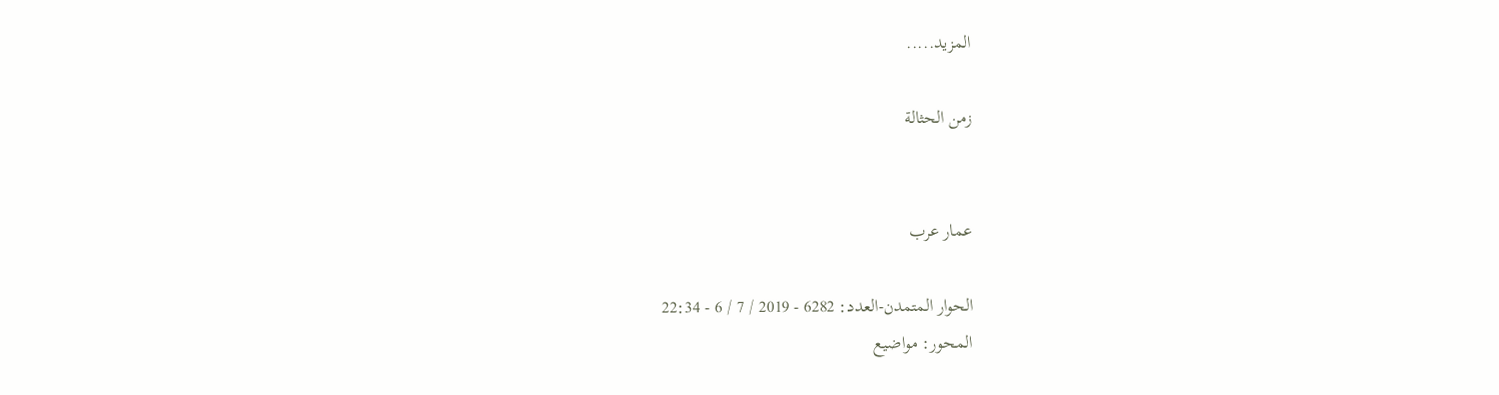المزيد.....

زمن الحثالة


عمار عرب

الحوار المتمدن-العدد: 6282 - 2019 / 7 / 6 - 22:34
المحور: مواضيع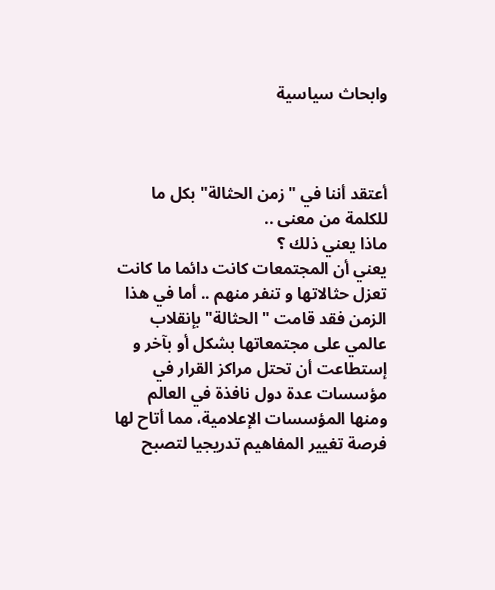وابحاث سياسية



أعتقد أننا في "زمن الحثالة" بكل ما للكلمة من معنى ..
ماذا يعني ذلك ؟
يعني أن المجتمعات كانت دائما ما كانت تعزل حثالاتها و تنفر منهم .. أما في هذا الزمن فقد قامت "الحثالة" بإنقلاب عالمي على مجتمعاتها بشكل أو بآخر و إستطاعت أن تحتل مراكز القرار في مؤسسات عدة دول نافذة في العالم ومنها المؤسسات الإعلامية، مما أتاح لها فرصة تغيير المفاهيم تدريجيا لتصبح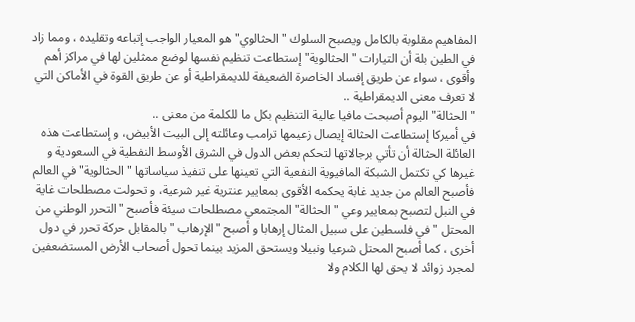المفاهيم مقلوبة بالكامل ويصبح السلوك "الحثالوي" هو المعيار الواجب إتباعه وتقليده ، ومما زاد في الطين بلة أن التيارات "الحثالوية" إستطاعت تنظيم نفسها لوضع ممثلين لها في مراكز أهم وأقوى ، سواء عن طريق إفساد الخاصرة الضعيفة للديمقراطية أو عن طريق القوة في الأماكن التي لا تعرف معنى الديمقراطية ..
"الحثالة" اليوم أصبحت مافيا عالية التنظيم بكل ما للكلمة من معنى ..
في أميركا إستطاعت الحثالة إيصال زعيمها ترامب وعائلته إلى البيت الأبيض، و إستطاعت هذه العائلة الحثالة أن تأتي برجالاتها لتحكم بعض الدول في الشرق الأوسط النفطية في السعودية و غيرها كي تكتمل الشبكة المافيوية النفعية التي تعينها على تنفيذ سياساتها "الحثالوية" في العالم فأصبح العالم من جديد غابة يحكمه الأقوى بمعايير عنترية غير شرعية، و تحولت مصطلحات غاية في النبل لتصبح بمعايير وعي "الحثالة" المجتمعي مصطلحات سيئة فأصبح "التحرر الوطني من المحتل "في فلسطين على سبيل المثال إرهابا و أصبح "الإرهاب " بالمقابل حركة تحرر في دول أخرى ، كما أصبح المحتل شرعيا ونبيلا ويستحق المزيد بينما تحول أصحاب الأرض المستضعفين لمجرد زوائد لا يحق لها الكلام ولا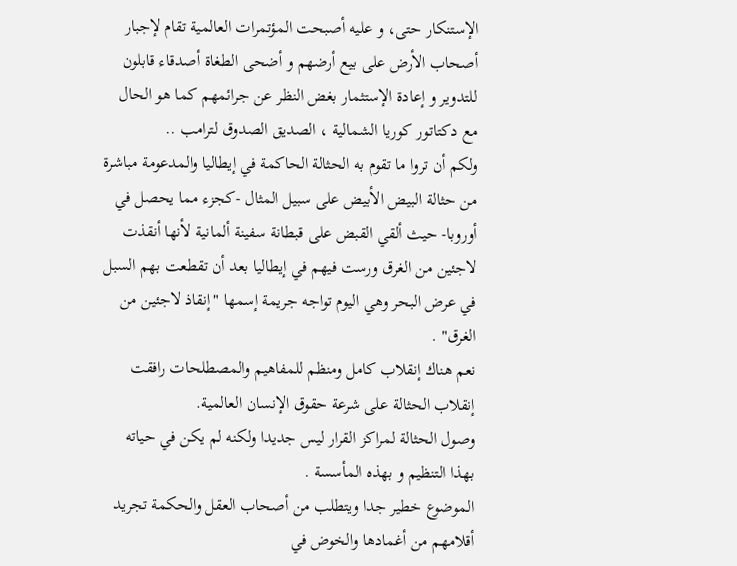الإستنكار حتى، و عليه أصبحت المؤتمرات العالمية تقام لإجبار أصحاب الأرض على بيع أرضهم و أضحى الطغاة أصدقاء قابلون للتدوير و إعادة الإستثمار بغض النظر عن جرائمهم كما هو الحال مع دكتاتور كوريا الشمالية ، الصديق الصدوق لترامب ..
ولكم أن تروا ما تقوم به الحثالة الحاكمة في إيطاليا والمدعومة مباشرة من حثالة البيض الأبيض على سبيل المثال -كجزء مما يحصل في أوروبا- حيث ألقي القبض على قبطانة سفينة ألمانية لأنها أنقذت لاجئين من الغرق ورست فيهم في إيطاليا بعد أن تقطعت بهم السبل في عرض البحر وهي اليوم تواجه جريمة إسمها "إنقاذ لاجئين من الغرق" .
نعم هناك إنقلاب كامل ومنظم للمفاهيم والمصطلحات رافقت إنقلاب الحثالة على شرعة حقوق الإنسان العالمية.
وصول الحثالة لمراكز القرار ليس جديدا ولكنه لم يكن في حياته بهذا التنظيم و بهذه المأسسة .
الموضوع خطير جدا ويتطلب من أصحاب العقل والحكمة تجريد أقلامهم من أغمادها والخوض في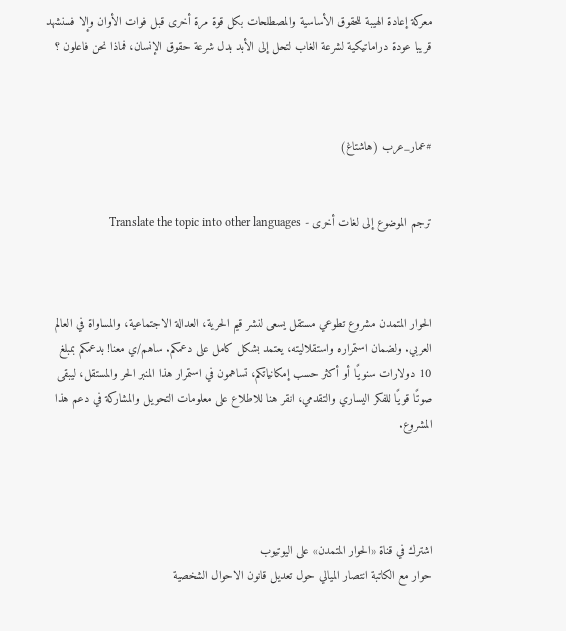معركة إعادة الهيبة للحقوق الأساسية والمصطلحات بكل قوة مرة أخرى قبل فوات الأوان وإلا فسنشهد قريبا عودة دراماتيكية لشرعة الغاب لتحل إلى الأبد بدل شرعة حقوق الإنسان، فماذا نحن فاعلون ؟



#عمار_عرب (هاشتاغ)


ترجم الموضوع إلى لغات أخرى - Translate the topic into other languages



الحوار المتمدن مشروع تطوعي مستقل يسعى لنشر قيم الحرية، العدالة الاجتماعية، والمساواة في العالم العربي. ولضمان استمراره واستقلاليته، يعتمد بشكل كامل على دعمكم. ساهم/ي معنا! بدعمكم بمبلغ 10 دولارات سنويًا أو أكثر حسب إمكانياتكم، تساهمون في استمرار هذا المنبر الحر والمستقل، ليبقى صوتًا قويًا للفكر اليساري والتقدمي، انقر هنا للاطلاع على معلومات التحويل والمشاركة في دعم هذا المشروع.




اشترك في قناة «الحوار المتمدن» على اليوتيوب
حوار مع الكاتبة انتصار الميالي حول تعديل قانون الاحوال الشخصية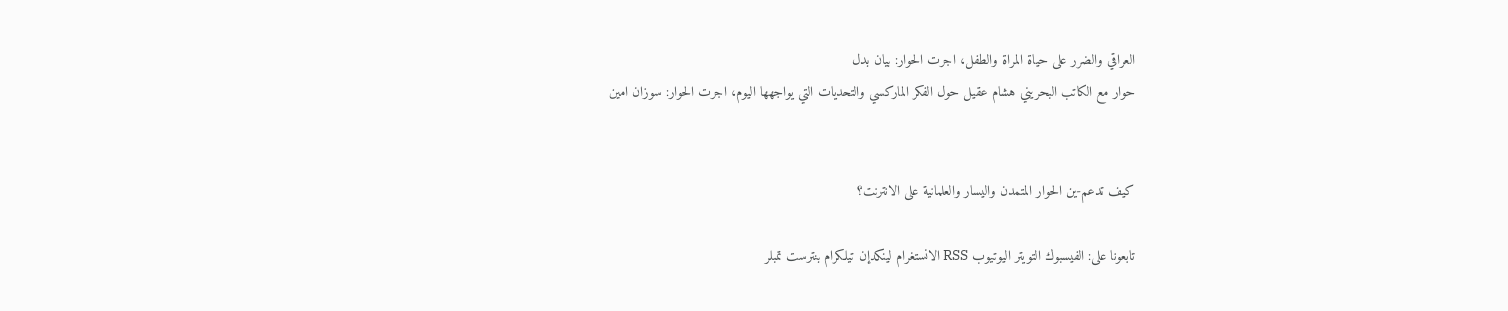العراقي والضرر على حياة المراة والطفل، اجرت الحوار: بيان بدل
حوار مع الكاتب البحريني هشام عقيل حول الفكر الماركسي والتحديات التي يواجهها اليوم، اجرت الحوار: سوزان امين


كيف تدعم-ين الحوار المتمدن واليسار والعلمانية على الانترنت؟

تابعونا على: الفيسبوك التويتر اليوتيوب RSS الانستغرام لينكدإن تيلكرام بنترست تمبلر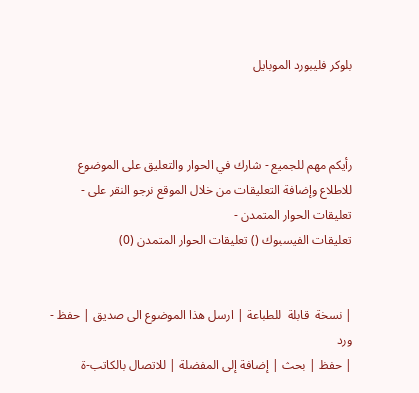بلوكر فليبورد الموبايل



رأيكم مهم للجميع - شارك في الحوار والتعليق على الموضوع
للاطلاع وإضافة التعليقات من خلال الموقع نرجو النقر على - تعليقات الحوار المتمدن -
تعليقات الفيسبوك () تعليقات الحوار المتمدن (0)


| نسخة  قابلة  للطباعة | ارسل هذا الموضوع الى صديق | حفظ - ورد
| حفظ | بحث | إضافة إلى المفضلة | للاتصال بالكاتب-ة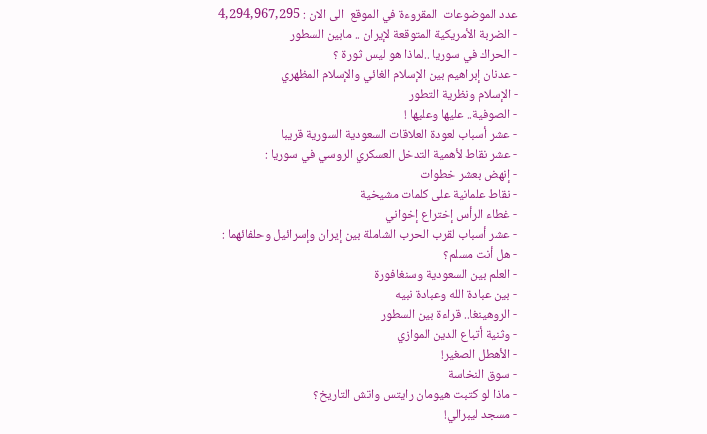عدد الموضوعات  المقروءة في الموقع  الى الان : 4,294,967,295
- الضربة الأمريكية المتوقعة لإيران .. مابين السطور
- الحراك في سوريا ..لماذا هو ليس ثورة ؟
- عدنان إبراهيم بين الإسلام الغائي والإسلام المظهري
- الإسلام ونظرية التطور
- الصوفية.. عليها وعليها !
- عشر أسباب لعودة العلاقات السعودية السورية قريبا
- عشر نقاط لأهمية التدخل العسكري الروسي في سوريا :
- إنهض بعشر خطوات
- نقاط علمانية على كلمات مشيخية
- غطاء الرأس إختراع إخواني
- عشر أسباب لقرب الحرب الشاملة بين إيران وإسرائيل وحلفائهما :
- هل أنت مسلم؟
- العلم بين السعودية وسنغافورة
- بين عبادة الله وعبادة نبيه
- الروهينغا.. قراءة بين السطور
- وثنية أتباع الدين الموازي
- الأهطل الصغير!
- سوق النخاسة
- ماذا لو كتبت هيومان رايتس واتش التاريخ؟
- مسجد ليبرالي!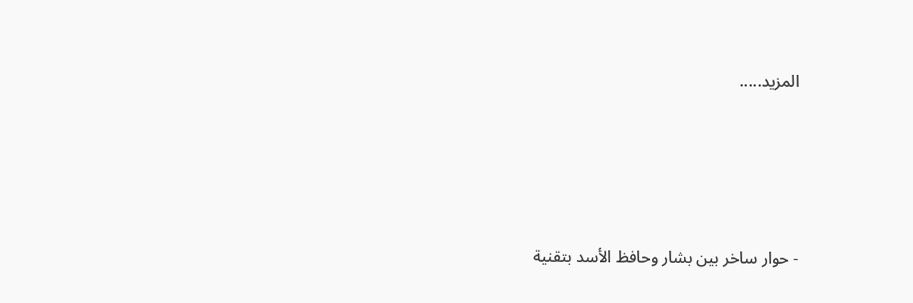المزيد.....




- حوار ساخر بين بشار وحافظ الأسد بتقنية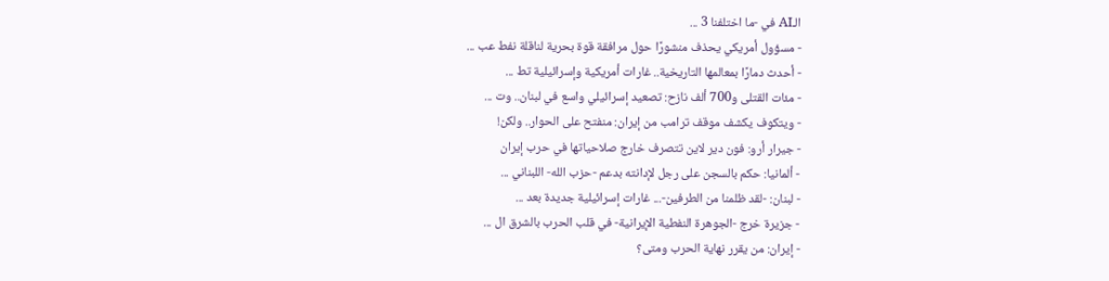الـAI في -ما اختلفنا 3 ...
- مسؤول أمريكي يحذف منشورًا حول مرافقة قوة بحرية لناقلة نفط عب ...
- أحدث دمارًا بمعالمها التاريخية.. غارات أمريكية وإسرائيلية تط ...
- مئات القتلى و700 ألف نازح: تصعيد إسرائيلي واسع في لبنان.. وت ...
- ويتكوف يكشف موقف ترامب من إيران: منفتح على الحوار.. ولكن!
- جيرار أرو: فون دير لاين تتصرف خارج صلاحياتها في حرب إيران
- ألمانيا: حكم بالسجن على رجل لإدانته بدعم -حزب الله- اللبناني ...
- لبنان: -لقد ظلمنا من الطرفين-... غارات إسرائيلية جديدة بعد ...
- جزيرة خرج -الجوهرة النفطية الإيرانية- في قلب الحرب بالشرق ال ...
- إيران: من يقرر نهاية الحرب ومتى؟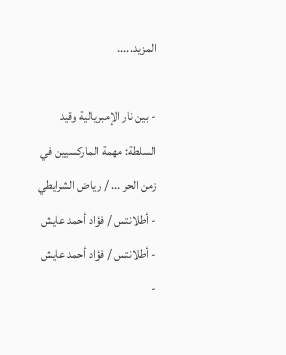المزيد.....

- بين نار الإمبريالية وقيد السلطة: مهمة الماركسيين في زمن الحر ... / رياض الشرايطي
- أطلانتس / فؤاد أحمد عايش
- أطلانتس / فؤاد أحمد عايش
-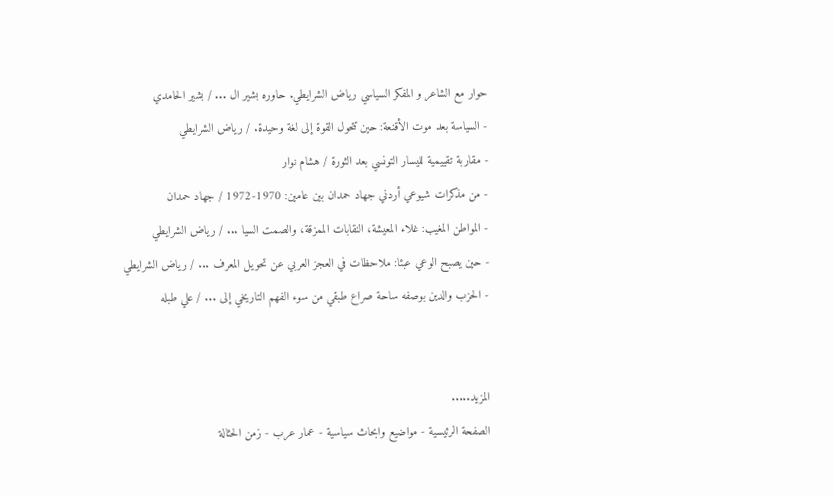حوار مع الشاعر و المفكر السياسي رياض الشرايطي. حاوره بشير ال ... / بشير الحامدي
- السياسة بعد موت الأقنعة: حين تتحول القوة إلى لغة وحيدة. / رياض الشرايطي
- مقاربة تقييمية لليسار التونسي بعد الثورة / هشام نوار
- من مذكرات شيوعي أردني جهاد حمدان بين عامين: 1970-1972 / جهاد حمدان
- المواطن المغيب: غلاء المعيشة، النقابات الممزقة، والصمت السيا ... / رياض الشرايطي
- حين يصبح الوعي عبئا: ملاحظات في العجز العربي عن تحويل المعرف ... / رياض الشرايطي
- الحزب والدين بوصفه ساحة صراع طبقي من سوء الفهم التاريخي إلى ... / علي طبله


المزيد.....
الصفحة الرئيسية - مواضيع وابحاث سياسية - عمار عرب - زمن الحثالة